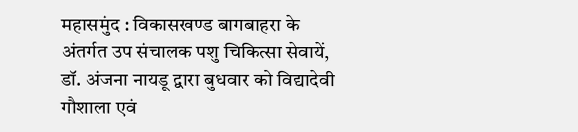महासमुंद : विकासखण्ड बागबाहरा के अंतर्गत उप संचालक पशु चिकित्सा सेवायें, डॉ. अंजना नायडू द्वारा बुधवार को विद्यादेवी गौशाला एवं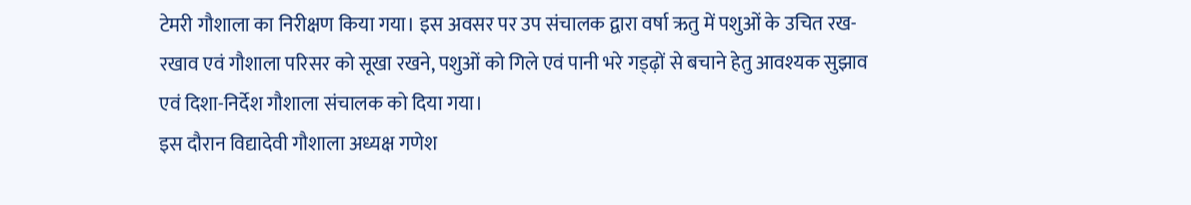टेमरी गौशाला का निरीक्षण किया गया। इस अवसर पर उप संचालक द्वारा वर्षा ऋतु में पशुओं के उचित रख-रखाव एवं गौशाला परिसर को सूखा रखने, पशुओं को गिले एवं पानी भरे गड्ढ़ों से बचाने हेतु आवश्यक सुझाव एवं दिशा-निर्देश गौशाला संचालक को दिया गया।
इस दौरान विद्यादेवी गौशाला अध्यक्ष गणेश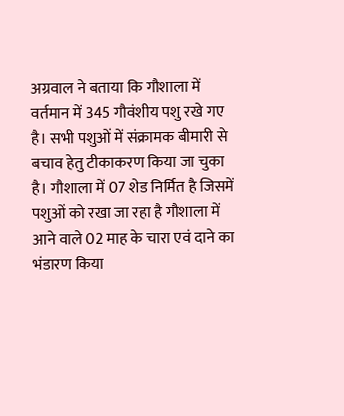अग्रवाल ने बताया कि गौशाला में वर्तमान में 345 गौवंशीय पशु रखे गए है। सभी पशुओं में संक्रामक बीमारी से बचाव हेतु टीकाकरण किया जा चुका है। गौशाला में 07 शेड निर्मित है जिसमें पशुओं को रखा जा रहा है गौशाला में आने वाले 02 माह के चारा एवं दाने का भंडारण किया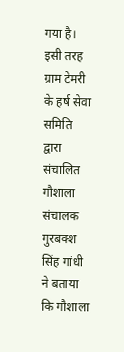गया है।
इसी तरह ग्राम टेमरी के हर्ष सेवा समिति द्वारा संचालित गौशाला संचालक गुरबक्श सिंह गांधी ने बताया कि गौशाला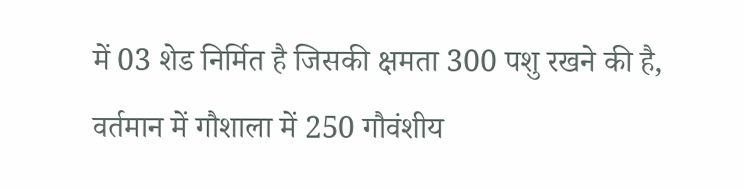में 03 शेड निर्मित है जिसकी क्षमता 300 पशु रखने की है, वर्तमान में गौशाला में 250 गौवंशीय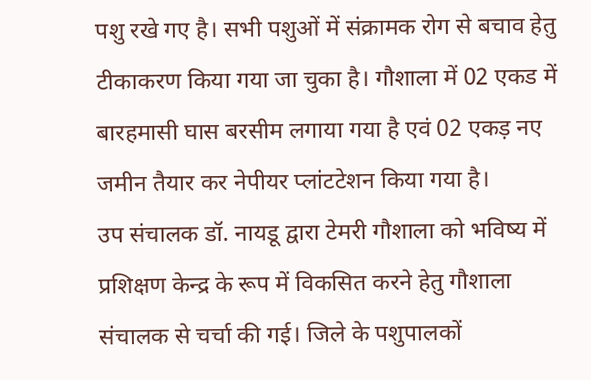पशु रखे गए है। सभी पशुओं में संक्रामक रोग से बचाव हेतु टीकाकरण किया गया जा चुका है। गौशाला में 02 एकड में बारहमासी घास बरसीम लगाया गया है एवं 02 एकड़ नए जमीन तैयार कर नेपीयर प्लांटटेशन किया गया है।
उप संचालक डॉ. नायडू द्वारा टेमरी गौशाला को भविष्य में प्रशिक्षण केन्द्र के रूप में विकसित करने हेतु गौशाला संचालक से चर्चा की गई। जिले के पशुपालकों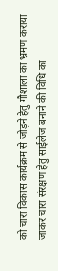को चारा विकास कार्यक्रम से जोड़ने हेतु गौशाला का भ्रमण कराया जाकर चारा संरक्षण हेतु साईलेज बनाने की विधि का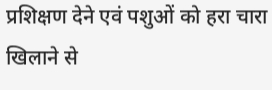प्रशिक्षण देने एवं पशुओं को हरा चारा खिलाने से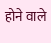होने वाले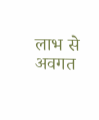लाभ से अवगत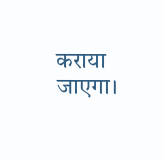कराया जाएगा।